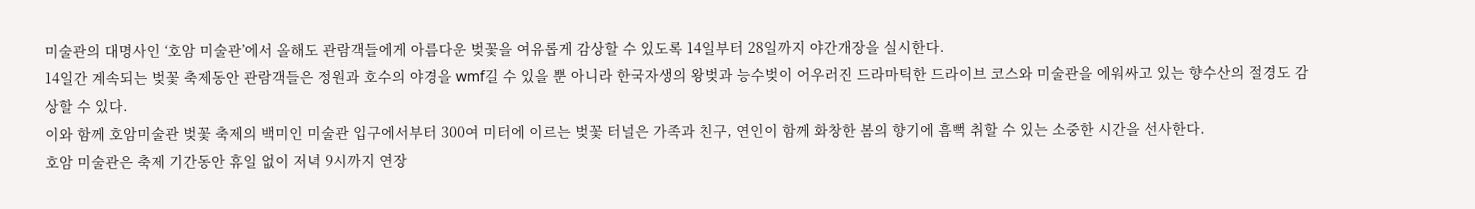미술관의 대명사인 ‘호암 미술관’에서 올해도 관람객들에게 아름다운 벚꽃을 여유롭게 감상할 수 있도록 14일부터 28일까지 야간개장을 실시한다.
14일간 계속되는 벚꽃 축제동안 관람객들은 정원과 호수의 야경을 wmf길 수 있을 뿐 아니라 한국자생의 왕벚과 능수벚이 어우러진 드라마틱한 드라이브 코스와 미술관을 에워싸고 있는 향수산의 절경도 감상할 수 있다.
이와 함께 호암미술관 벚꽃 축제의 백미인 미술관 입구에서부터 300여 미터에 이르는 벚꽃 터널은 가족과 친구, 연인이 함께 화창한 봄의 향기에 흠뻑 취할 수 있는 소중한 시간을 선사한다.
호암 미술관은 축제 기간동안 휴일 없이 저녁 9시까지 연장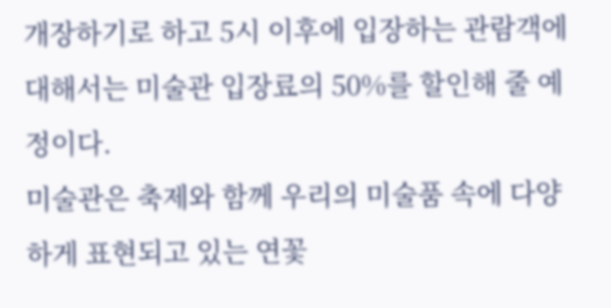개장하기로 하고 5시 이후에 입장하는 관람객에 대해서는 미술관 입장료의 50%를 할인해 줄 예정이다.
미술관은 축제와 함께 우리의 미술품 속에 다양하게 표현되고 있는 연꽃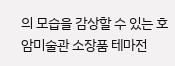의 모습을 감상할 수 있는 호암미술관 소장품 테마전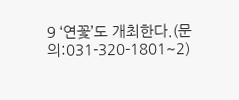9 ‘연꽃’도 개최한다.(문의:031-320-1801~2)